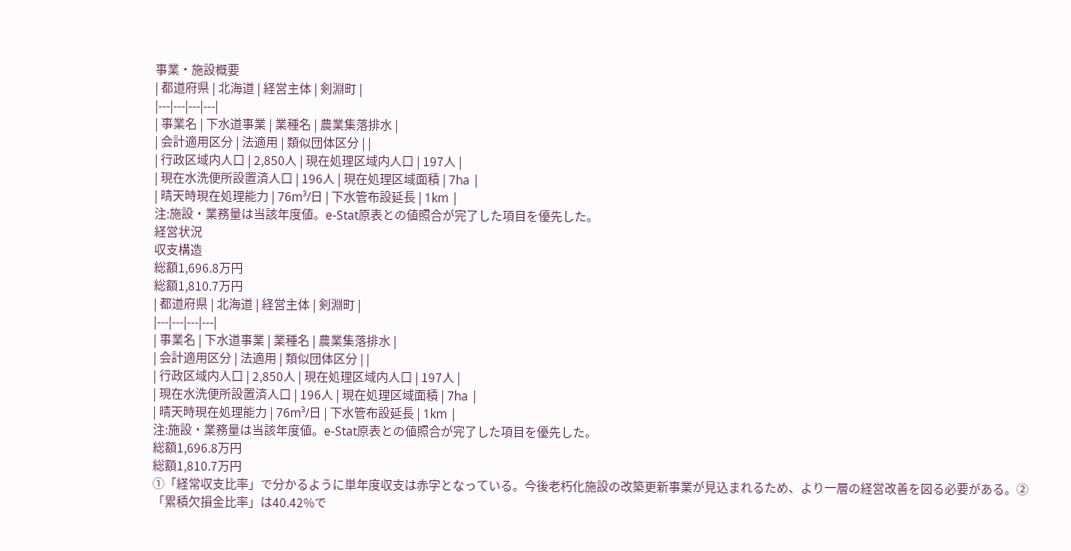事業・施設概要
| 都道府県 | 北海道 | 経営主体 | 剣淵町 |
|---|---|---|---|
| 事業名 | 下水道事業 | 業種名 | 農業集落排水 |
| 会計適用区分 | 法適用 | 類似団体区分 | |
| 行政区域内人口 | 2,850人 | 現在処理区域内人口 | 197人 |
| 現在水洗便所設置済人口 | 196人 | 現在処理区域面積 | 7ha |
| 晴天時現在処理能力 | 76m³/日 | 下水管布設延長 | 1km |
注:施設・業務量は当該年度値。e-Stat原表との値照合が完了した項目を優先した。
経営状況
収支構造
総額1,696.8万円
総額1,810.7万円
| 都道府県 | 北海道 | 経営主体 | 剣淵町 |
|---|---|---|---|
| 事業名 | 下水道事業 | 業種名 | 農業集落排水 |
| 会計適用区分 | 法適用 | 類似団体区分 | |
| 行政区域内人口 | 2,850人 | 現在処理区域内人口 | 197人 |
| 現在水洗便所設置済人口 | 196人 | 現在処理区域面積 | 7ha |
| 晴天時現在処理能力 | 76m³/日 | 下水管布設延長 | 1km |
注:施設・業務量は当該年度値。e-Stat原表との値照合が完了した項目を優先した。
総額1,696.8万円
総額1,810.7万円
①「経常収支比率」で分かるように単年度収支は赤字となっている。今後老朽化施設の改築更新事業が見込まれるため、より一層の経営改善を図る必要がある。②「累積欠損金比率」は40.42%で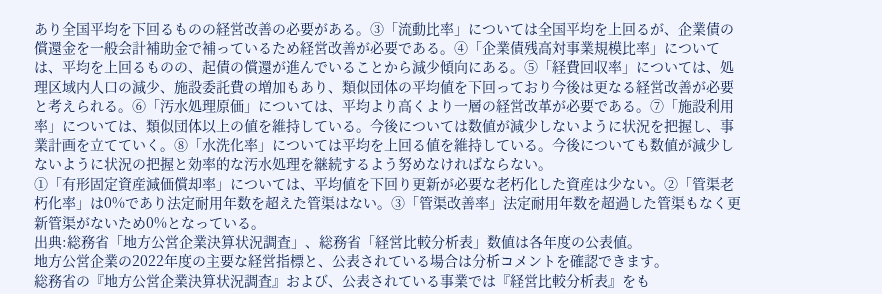あり全国平均を下回るものの経営改善の必要がある。③「流動比率」については全国平均を上回るが、企業債の償還金を一般会計補助金で補っているため経営改善が必要である。④「企業債残高対事業規模比率」については、平均を上回るものの、起債の償還が進んでいることから減少傾向にある。⑤「経費回収率」については、処理区域内人口の減少、施設委託費の増加もあり、類似団体の平均値を下回っており今後は更なる経営改善が必要と考えられる。⑥「汚水処理原価」については、平均より高くより一層の経営改革が必要である。⑦「施設利用率」については、類似団体以上の値を維持している。今後については数値が減少しないように状況を把握し、事業計画を立てていく。⑧「水洗化率」については平均を上回る値を維持している。今後についても数値が減少しないように状況の把握と効率的な汚水処理を継続するよう努めなければならない。
①「有形固定資産減価償却率」については、平均値を下回り更新が必要な老朽化した資産は少ない。②「管渠老朽化率」は0%であり法定耐用年数を超えた管渠はない。③「管渠改善率」法定耐用年数を超過した管渠もなく更新管渠がないため0%となっている。
出典:総務省「地方公営企業決算状況調査」、総務省「経営比較分析表」数値は各年度の公表値。
地方公営企業の2022年度の主要な経営指標と、公表されている場合は分析コメントを確認できます。
総務省の『地方公営企業決算状況調査』および、公表されている事業では『経営比較分析表』をも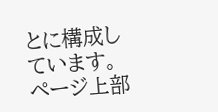とに構成しています。
ページ上部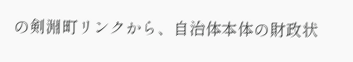の剣淵町リンクから、自治体本体の財政状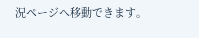況ページへ移動できます。